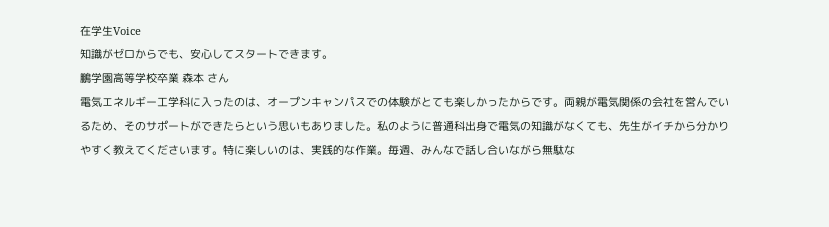在学生Voice
知識がゼロからでも、安心してスタートできます。
鵬学園高等学校卒業 森本 さん
電気エネルギー工学科に入ったのは、オープンキャンパスでの体験がとても楽しかったからです。両親が電気関係の会社を営んでいるため、そのサポートができたらという思いもありました。私のように普通科出身で電気の知識がなくても、先生がイチから分かりやすく教えてくださいます。特に楽しいのは、実践的な作業。毎週、みんなで話し合いながら無駄な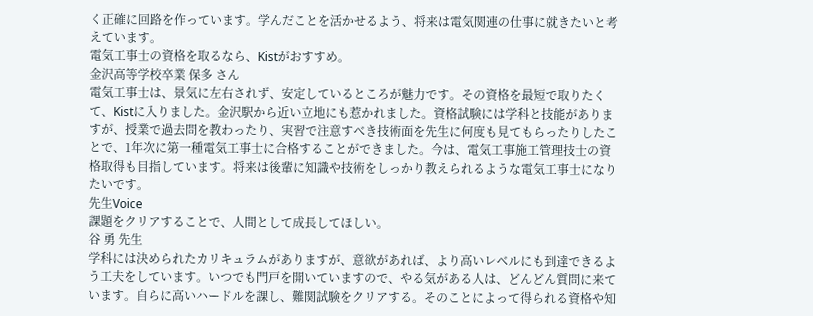く正確に回路を作っています。学んだことを活かせるよう、将来は電気関連の仕事に就きたいと考えています。
電気工事士の資格を取るなら、Kistがおすすめ。
金沢高等学校卒業 保多 さん
電気工事士は、景気に左右されず、安定しているところが魅力です。その資格を最短で取りたくて、Kistに入りました。金沢駅から近い立地にも惹かれました。資格試験には学科と技能がありますが、授業で過去問を教わったり、実習で注意すべき技術面を先生に何度も見てもらったりしたことで、1年次に第一種電気工事士に合格することができました。今は、電気工事施工管理技士の資格取得も目指しています。将来は後輩に知識や技術をしっかり教えられるような電気工事士になりたいです。
先生Voice
課題をクリアすることで、人間として成長してほしい。
谷 勇 先生
学科には決められたカリキュラムがありますが、意欲があれば、より高いレベルにも到達できるよう工夫をしています。いつでも門戸を開いていますので、やる気がある人は、どんどん質問に来ています。自らに高いハードルを課し、難関試験をクリアする。そのことによって得られる資格や知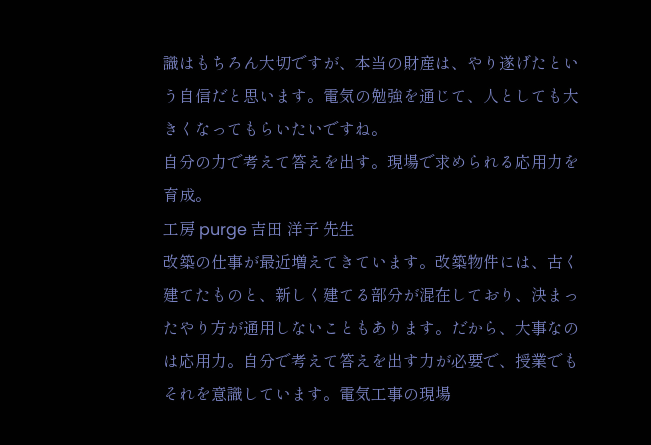識はもちろん大切ですが、本当の財産は、やり遂げたという自信だと思います。電気の勉強を通じて、人としても大きくなってもらいたいですね。
自分の力で考えて答えを出す。現場で求められる応用力を育成。
工房 purge 吉田 洋子 先生
改築の仕事が最近増えてきています。改築物件には、古く建てたものと、新しく建てる部分が混在しており、決まったやり方が通用しないこともあります。だから、大事なのは応用力。自分で考えて答えを出す力が必要で、授業でもそれを意識しています。電気工事の現場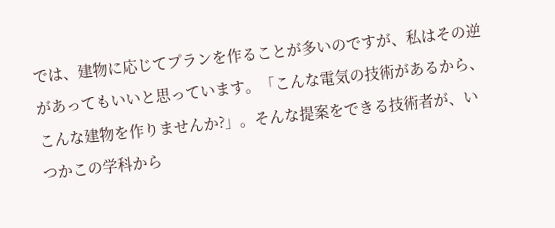では、建物に応じてプランを作ることが多いのですが、私はその逆があってもいいと思っています。「こんな電気の技術があるから、こんな建物を作りませんか?」。そんな提案をできる技術者が、いつかこの学科から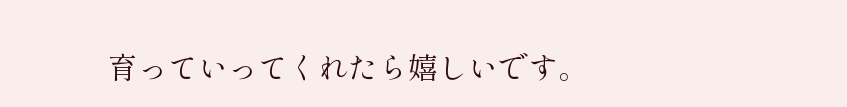育っていってくれたら嬉しいです。